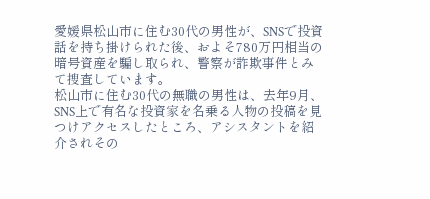愛媛県松山市に住む30代の男性が、SNSで投資話を持ち掛けられた後、およそ780万円相当の暗号資産を騙し取られ、警察が詐欺事件とみて捜査しています。
松山市に住む30代の無職の男性は、去年9月、SNS上で有名な投資家を名乗る人物の投稿を見つけアクセスしたところ、アシスタントを紹介されその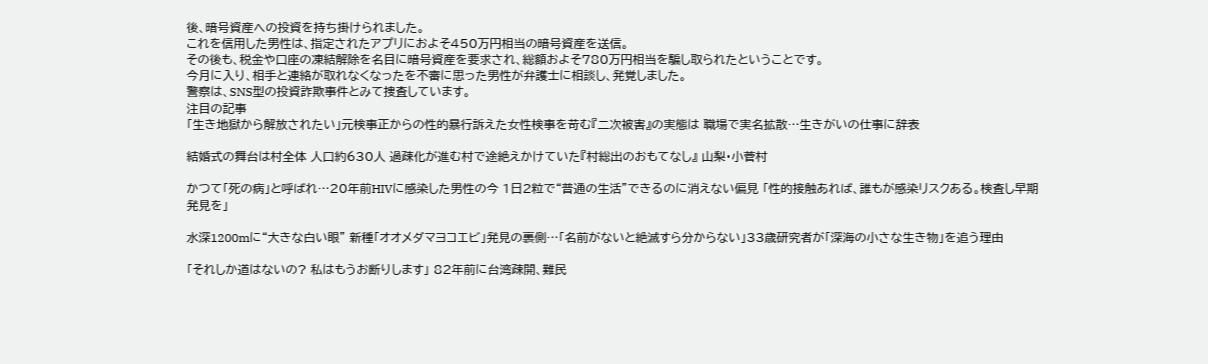後、暗号資産への投資を持ち掛けられました。
これを信用した男性は、指定されたアプリにおよそ450万円相当の暗号資産を送信。
その後も、税金や口座の凍結解除を名目に暗号資産を要求され、総額およそ780万円相当を騙し取られたということです。
今月に入り、相手と連絡が取れなくなったを不審に思った男性が弁護士に相談し、発覚しました。
警察は、SNS型の投資詐欺事件とみて捜査しています。
注目の記事
「生き地獄から解放されたい」元検事正からの性的暴行訴えた女性検事を苛む『二次被害』の実態は 職場で実名拡散…生きがいの仕事に辞表

結婚式の舞台は村全体 人口約630人 過疎化が進む村で途絶えかけていた『村総出のおもてなし』 山梨・小菅村

かつて「死の病」と呼ばれ…20年前HIVに感染した男性の今 1日2粒で“普通の生活”できるのに消えない偏見 「性的接触あれば、誰もが感染リスクある。検査し早期発見を」

水深1200mに“大きな白い眼” 新種「オオメダマヨコエビ」発見の裏側…「名前がないと絶滅すら分からない」33歳研究者が「深海の小さな生き物」を追う理由

「それしか道はないの? 私はもうお断りします」 82年前に台湾疎開、難民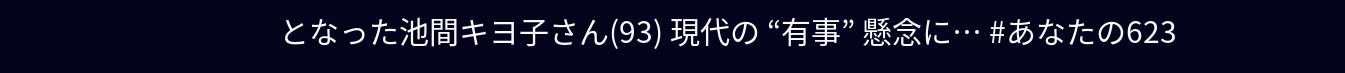となった池間キヨ子さん(93) 現代の “有事” 懸念に… #あなたの623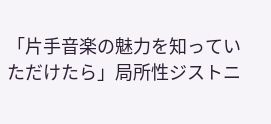「片手音楽の魅力を知っていただけたら」局所性ジストニ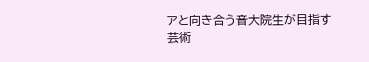アと向き合う音大院生が目指す芸術